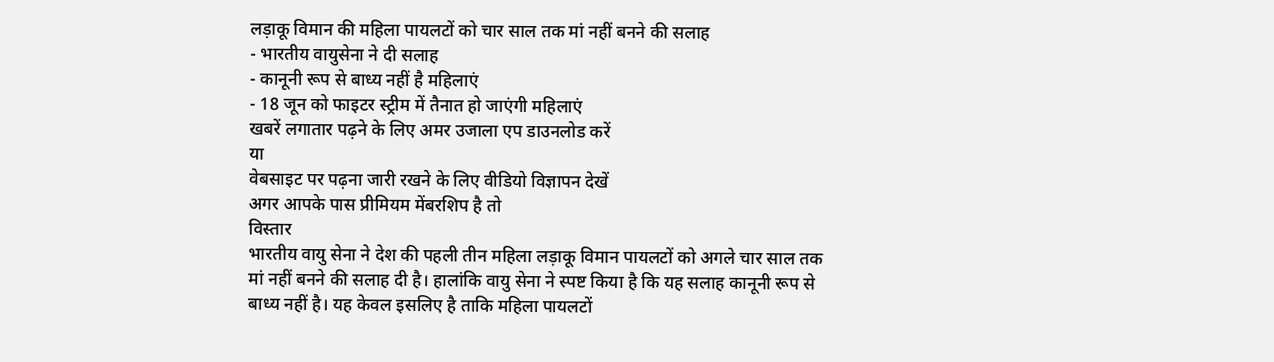लड़ाकू विमान की महिला पायलटों को चार साल तक मां नहीं बनने की सलाह
- भारतीय वायुसेना ने दी सलाह
- कानूनी रूप से बाध्य नहीं है महिलाएं
- 18 जून को फाइटर स्ट्रीम में तैनात हो जाएंगी महिलाएं
खबरें लगातार पढ़ने के लिए अमर उजाला एप डाउनलोड करें
या
वेबसाइट पर पढ़ना जारी रखने के लिए वीडियो विज्ञापन देखें
अगर आपके पास प्रीमियम मेंबरशिप है तो
विस्तार
भारतीय वायु सेना ने देश की पहली तीन महिला लड़ाकू विमान पायलटों को अगले चार साल तक मां नहीं बनने की सलाह दी है। हालांकि वायु सेना ने स्पष्ट किया है कि यह सलाह कानूनी रूप से बाध्य नहीं है। यह केवल इसलिए है ताकि महिला पायलटों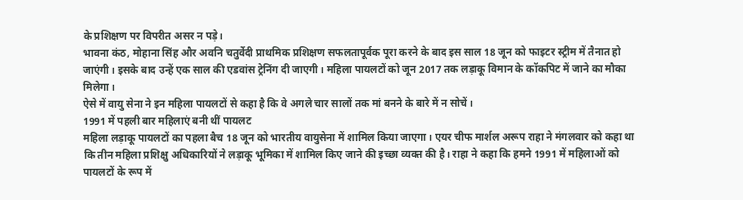के प्रशिक्षण पर विपरीत असर न पड़े।
भावना कंठ, मोहाना सिंह और अवनि चतुर्वेदी प्राथमिक प्रशिक्षण सफलतापूर्वक पूरा करने के बाद इस साल 18 जून को फाइटर स्ट्रीम में तैनात हो जाएंगी। इसके बाद उन्हें एक साल की एडवांस ट्रेनिंग दी जाएगी। महिला पायलटों को जून 2017 तक लड़ाकू विमान के कॉकपिट में जाने का मौका मिलेगा।
ऐसे में वायु सेना ने इन महिला पायलटों से कहा है कि वे अगले चार सालों तक मां बनने के बारे में न सोचें।
1991 में पहली बार महिलाएं बनी थीं पायलट
महिला लड़ाकू पायलटों का पहला बैच 18 जून को भारतीय वायुसेना में शामिल किया जाएगा। एयर चीफ मार्शल अरूप राहा ने मंगलवार को कहा था कि तीन महिला प्रशिक्षु अधिकारियों ने लड़ाकू भूमिका में शामिल किए जाने की इच्छा व्यक्त की है। राहा ने कहा कि हमने 1991 में महिलाओं को पायलटों के रूप में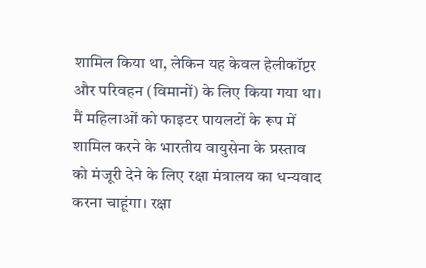शामिल किया था, लेकिन यह केवल हेलीकॉप्टर और परिवहन (विमानों) के लिए किया गया था।
मैं महिलाओं को फाइटर पायलटों के रूप में शामिल करने के भारतीय वायुसेना के प्रस्ताव को मंजूरी देने के लिए रक्षा मंत्रालय का धन्यवाद करना चाहूंगा। रक्षा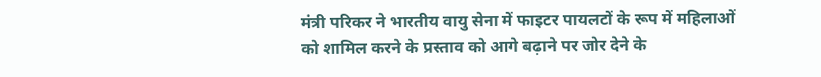मंत्री परिकर ने भारतीय वायु सेना में फाइटर पायलटों के रूप में महिलाओं को शामिल करने के प्रस्ताव को आगे बढ़ाने पर जोर देने के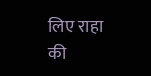लिए राहा की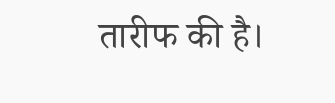तारीफ की है।